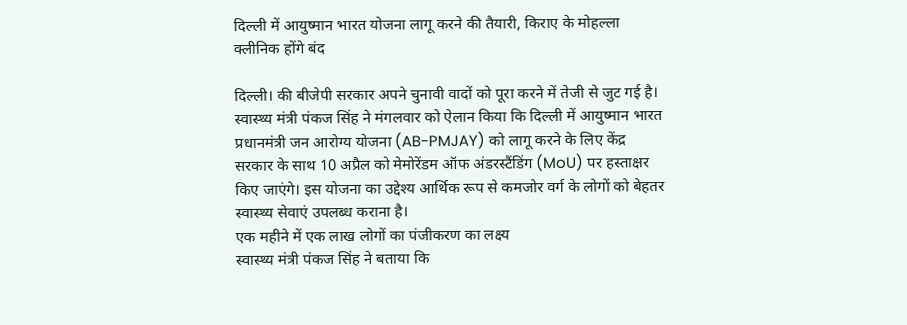दिल्ली में आयुष्मान भारत योजना लागू करने की तैयारी, किराए के मोहल्ला क्लीनिक होंगे बंद

दिल्ली। की बीजेपी सरकार अपने चुनावी वादों को पूरा करने में तेजी से जुट गई है। स्वास्थ्य मंत्री पंकज सिंह ने मंगलवार को ऐलान किया कि दिल्ली में आयुष्मान भारत प्रधानमंत्री जन आरोग्य योजना (AB-PMJAY) को लागू करने के लिए केंद्र सरकार के साथ 10 अप्रैल को मेमोरेंडम ऑफ अंडरस्टैंडिंग (MoU) पर हस्ताक्षर किए जाएंगे। इस योजना का उद्देश्य आर्थिक रूप से कमजोर वर्ग के लोगों को बेहतर स्वास्थ्य सेवाएं उपलब्ध कराना है।
एक महीने में एक लाख लोगों का पंजीकरण का लक्ष्य
स्वास्थ्य मंत्री पंकज सिंह ने बताया कि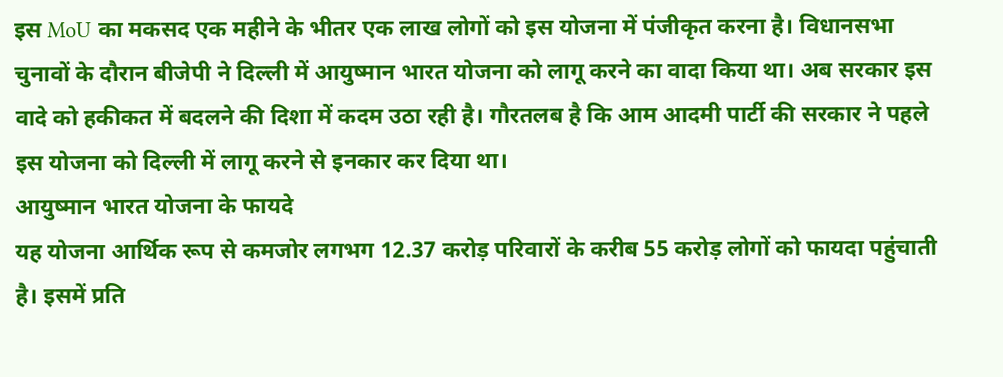इस MoU का मकसद एक महीने के भीतर एक लाख लोगों को इस योजना में पंजीकृत करना है। विधानसभा चुनावों के दौरान बीजेपी ने दिल्ली में आयुष्मान भारत योजना को लागू करने का वादा किया था। अब सरकार इस वादे को हकीकत में बदलने की दिशा में कदम उठा रही है। गौरतलब है कि आम आदमी पार्टी की सरकार ने पहले इस योजना को दिल्ली में लागू करने से इनकार कर दिया था।
आयुष्मान भारत योजना के फायदे
यह योजना आर्थिक रूप से कमजोर लगभग 12.37 करोड़ परिवारों के करीब 55 करोड़ लोगों को फायदा पहुंचाती है। इसमें प्रति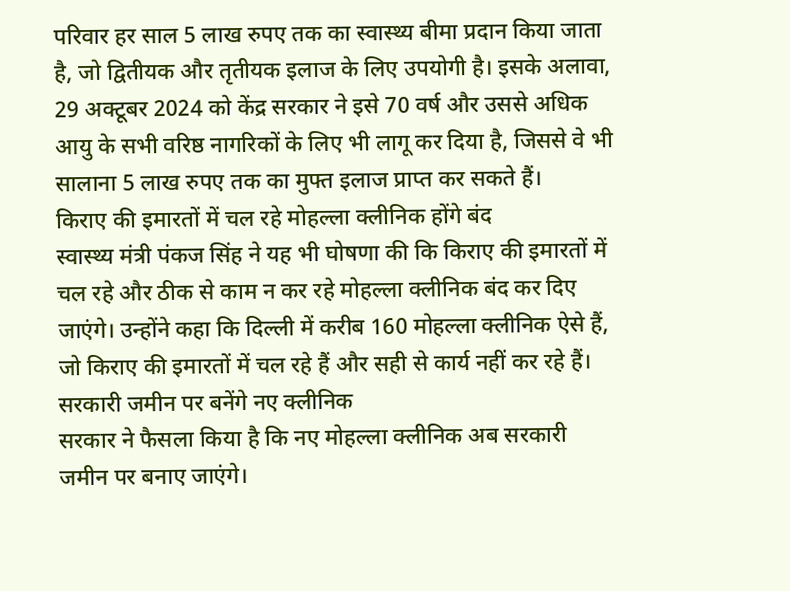परिवार हर साल 5 लाख रुपए तक का स्वास्थ्य बीमा प्रदान किया जाता है, जो द्वितीयक और तृतीयक इलाज के लिए उपयोगी है। इसके अलावा, 29 अक्टूबर 2024 को केंद्र सरकार ने इसे 70 वर्ष और उससे अधिक आयु के सभी वरिष्ठ नागरिकों के लिए भी लागू कर दिया है, जिससे वे भी सालाना 5 लाख रुपए तक का मुफ्त इलाज प्राप्त कर सकते हैं।
किराए की इमारतों में चल रहे मोहल्ला क्लीनिक होंगे बंद
स्वास्थ्य मंत्री पंकज सिंह ने यह भी घोषणा की कि किराए की इमारतों में चल रहे और ठीक से काम न कर रहे मोहल्ला क्लीनिक बंद कर दिए जाएंगे। उन्होंने कहा कि दिल्ली में करीब 160 मोहल्ला क्लीनिक ऐसे हैं, जो किराए की इमारतों में चल रहे हैं और सही से कार्य नहीं कर रहे हैं।
सरकारी जमीन पर बनेंगे नए क्लीनिक
सरकार ने फैसला किया है कि नए मोहल्ला क्लीनिक अब सरकारी जमीन पर बनाए जाएंगे।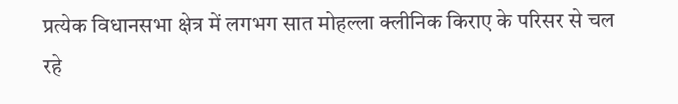प्रत्येक विधानसभा क्षेत्र में लगभग सात मोहल्ला क्लीनिक किराए के परिसर से चल रहे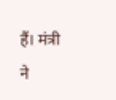हैं। मंत्री ने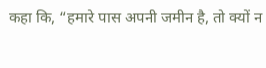कहा कि, “हमारे पास अपनी जमीन है, तो क्यों न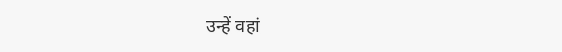उन्हें वहां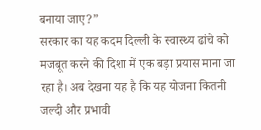बनाया जाए?”
सरकार का यह कदम दिल्ली के स्वास्थ्य ढांचे को मजबूत करने की दिशा में एक बड़ा प्रयास माना जा रहा है। अब देखना यह है कि यह योजना कितनी जल्दी और प्रभावी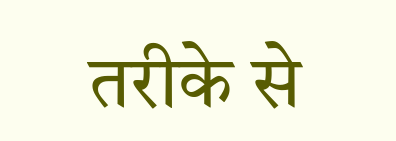तरीके से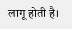लागू होती है।